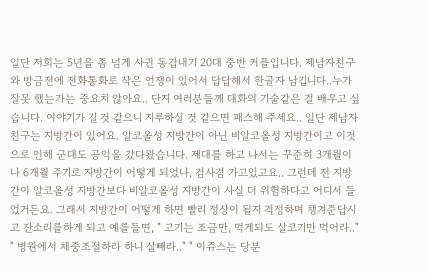일단 저희는 5년을 좀 넘게 사귄 동갑내기 20대 중반 커플입니다. 제남자친구와 방금전에 전화통화로 작은 언쟁이 있어서 답답해서 한글자 남깁니다..누가 잘못 했는가는 중요치 않아요.. 단지 여러분들께 대화의 기술같은 걸 배우고 싶습니다. 이야기가 길 것 같으니 지루하실 것 같으면 패스해 주세요.. 일단 제남자친구는 지방간이 있어요. 알코올성 지방간이 아닌 비알코올성 지방간이고 이것으로 인해 군대도 공익을 갔다왔습니다. 제대를 하고 나서는 꾸준히 3개월이나 6개월 주기로 지방간이 어떻게 되었나, 검사겸 가고있고요.. 그런데 전 지방간이 알코올성 지방간보다 비알코올성 지방간이 사실 더 위험하다고 어디서 들었거든요. 그래서 지방간이 어떻게 하면 빨리 정상이 될지 걱정하며 챙겨준답시고 잔소리를하게 되고 예를들면, " 고기는 조금만, 먹게되도 살코기만 먹어라.." " 병원에서 체중조절하라 하니 살빼라.." " 이쥬스는 당분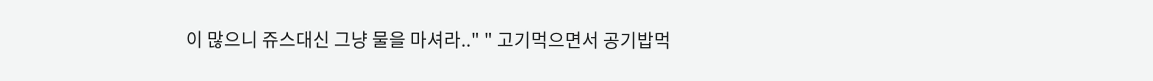이 많으니 쥬스대신 그냥 물을 마셔라.." " 고기먹으면서 공기밥먹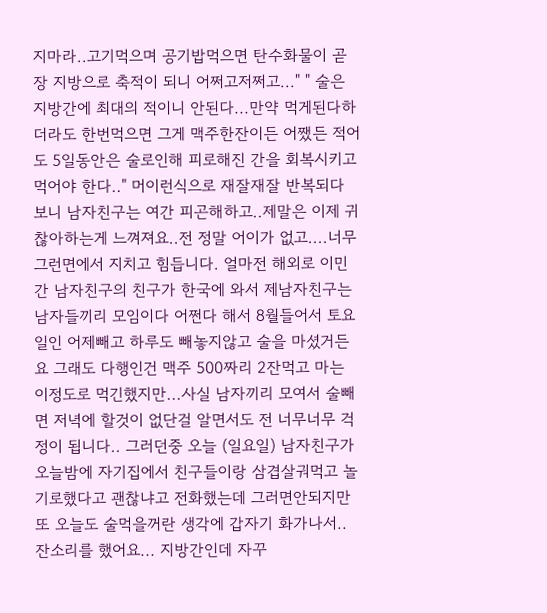지마라..고기먹으며 공기밥먹으면 탄수화물이 곧장 지방으로 축적이 되니 어쩌고저쩌고..." " 술은 지방간에 최대의 적이니 안된다...만약 먹게된다하더라도 한번먹으면 그게 맥주한잔이든 어쨌든 적어도 5일동안은 술로인해 피로해진 간을 회복시키고 먹어야 한다.." 머이런식으로 재잘재잘 반복되다 보니 남자친구는 여간 피곤해하고..제말은 이제 귀찮아하는게 느껴져요..전 정말 어이가 없고....너무 그런면에서 지치고 힘듭니다. 얼마전 해외로 이민간 남자친구의 친구가 한국에 와서 제남자친구는 남자들끼리 모임이다 어쩐다 해서 8월들어서 토요일인 어제빼고 하루도 빼놓지않고 술을 마셨거든요 그래도 다행인건 맥주 500짜리 2잔먹고 마는 이정도로 먹긴했지만...사실 남자끼리 모여서 술빼면 저녁에 할것이 없단걸 알면서도 전 너무너무 걱정이 됩니다.. 그러던중 오늘 (일요일) 남자친구가 오늘밤에 자기집에서 친구들이랑 삼겹살궈먹고 놀기로했다고 괜찮냐고 전화했는데 그러면안되지만 또 오늘도 술먹을꺼란 생각에 갑자기 화가나서.. 잔소리를 했어요... 지방간인데 자꾸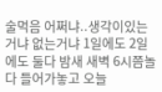술먹음 어쩌냐..생각이있는거냐 없는거냐 1일에도 2일에도 둘다 밤새 새벽 6시쯤놀다 들어가놓고 오늘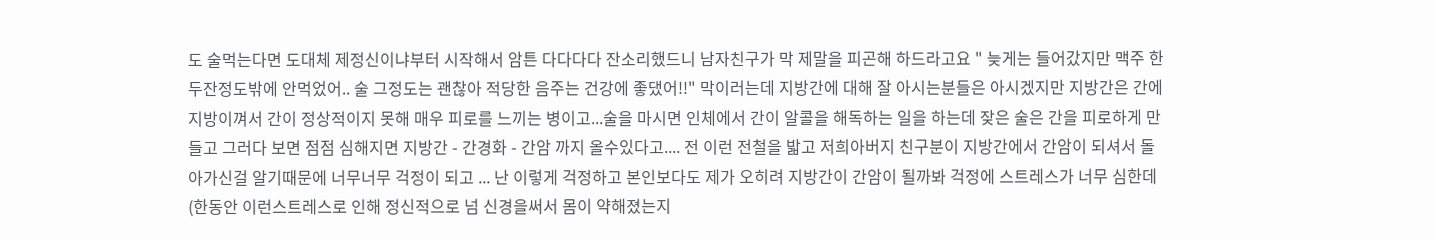도 술먹는다면 도대체 제정신이냐부터 시작해서 암튼 다다다다 잔소리했드니 남자친구가 막 제말을 피곤해 하드라고요 " 늦게는 들어갔지만 맥주 한두잔정도밖에 안먹었어.. 술 그정도는 괜찮아 적당한 음주는 건강에 좋댔어!!" 막이러는데 지방간에 대해 잘 아시는분들은 아시겠지만 지방간은 간에 지방이껴서 간이 정상적이지 못해 매우 피로를 느끼는 병이고...술을 마시면 인체에서 간이 알콜을 해독하는 일을 하는데 잦은 술은 간을 피로하게 만들고 그러다 보면 점점 심해지면 지방간 - 간경화 - 간암 까지 올수있다고.... 전 이런 전철을 밟고 저희아버지 친구분이 지방간에서 간암이 되셔서 돌아가신걸 알기때문에 너무너무 걱정이 되고 ... 난 이렇게 걱정하고 본인보다도 제가 오히려 지방간이 간암이 될까봐 걱정에 스트레스가 너무 심한데 (한동안 이런스트레스로 인해 정신적으로 넘 신경을써서 몸이 약해졌는지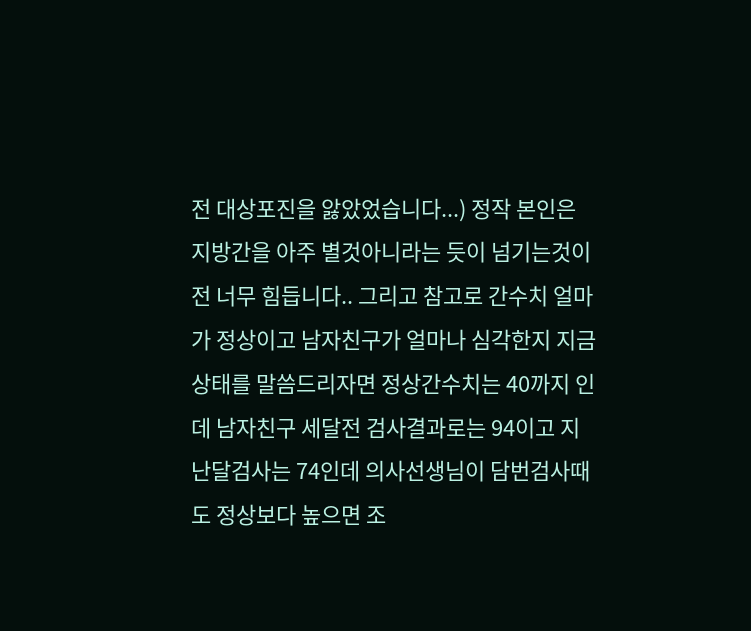전 대상포진을 앓았었습니다...) 정작 본인은 지방간을 아주 별것아니라는 듯이 넘기는것이 전 너무 힘듭니다.. 그리고 참고로 간수치 얼마가 정상이고 남자친구가 얼마나 심각한지 지금상태를 말씀드리자면 정상간수치는 40까지 인데 남자친구 세달전 검사결과로는 94이고 지난달검사는 74인데 의사선생님이 담번검사때도 정상보다 높으면 조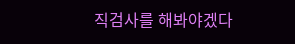직검사를 해봐야겠다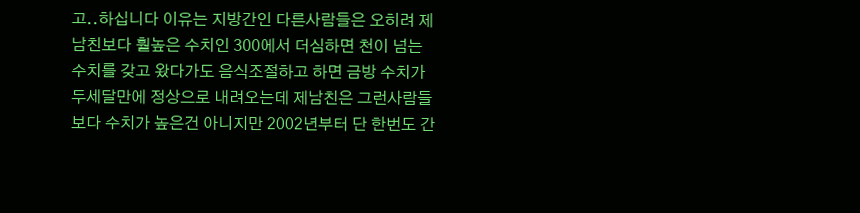고..하십니다 이유는 지방간인 다른사람들은 오히려 제남친보다 훨높은 수치인 300에서 더심하면 천이 넘는 수치를 갖고 왔다가도 음식조절하고 하면 금방 수치가 두세달만에 정상으로 내려오는데 제남친은 그런사람들보다 수치가 높은건 아니지만 2002년부터 단 한번도 간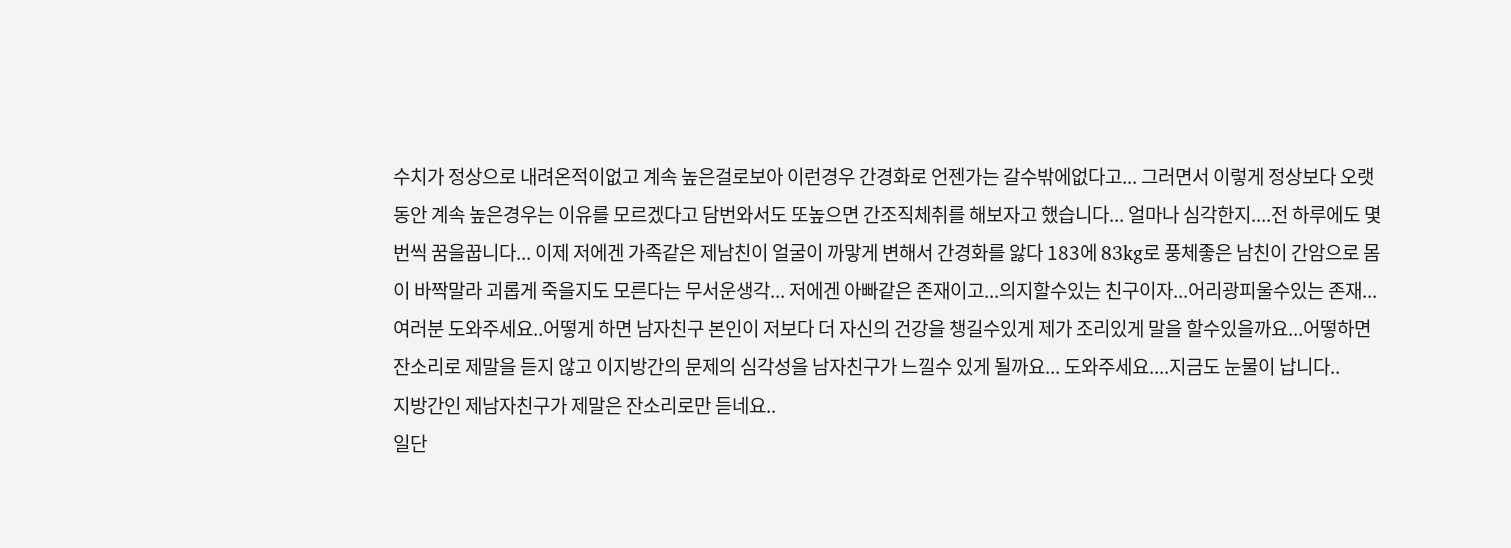수치가 정상으로 내려온적이없고 계속 높은걸로보아 이런경우 간경화로 언젠가는 갈수밖에없다고... 그러면서 이렇게 정상보다 오랫동안 계속 높은경우는 이유를 모르겠다고 담번와서도 또높으면 간조직체취를 해보자고 했습니다... 얼마나 심각한지....전 하루에도 몇번씩 꿈을꿉니다... 이제 저에겐 가족같은 제남친이 얼굴이 까맣게 변해서 간경화를 앓다 183에 83kg로 풍체좋은 남친이 간암으로 몸이 바짝말라 괴롭게 죽을지도 모른다는 무서운생각... 저에겐 아빠같은 존재이고...의지할수있는 친구이자...어리광피울수있는 존재... 여러분 도와주세요..어떻게 하면 남자친구 본인이 저보다 더 자신의 건강을 챙길수있게 제가 조리있게 말을 할수있을까요...어떻하면 잔소리로 제말을 듣지 않고 이지방간의 문제의 심각성을 남자친구가 느낄수 있게 될까요... 도와주세요....지금도 눈물이 납니다..
지방간인 제남자친구가 제말은 잔소리로만 듣네요..
일단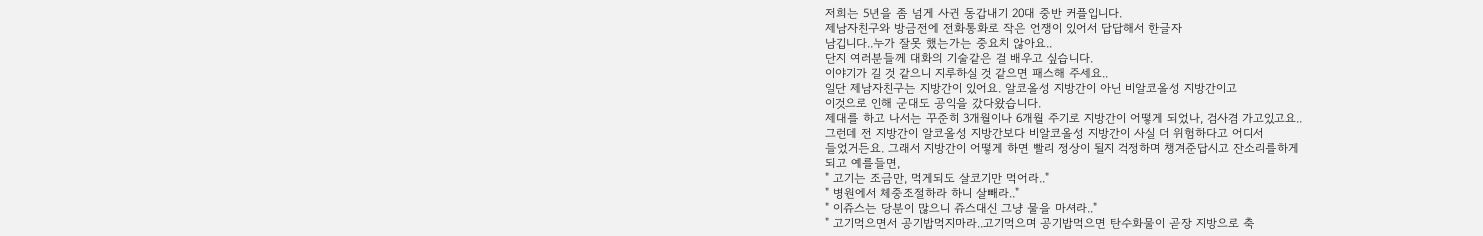저희는 5년을 좀 넘게 사귄 동갑내기 20대 중반 커플입니다.
제남자친구와 방금전에 전화통화로 작은 언쟁이 있어서 답답해서 한글자
남깁니다..누가 잘못 했는가는 중요치 않아요..
단지 여러분들께 대화의 기술같은 걸 배우고 싶습니다.
이야기가 길 것 같으니 지루하실 것 같으면 패스해 주세요..
일단 제남자친구는 지방간이 있어요. 알코올성 지방간이 아닌 비알코올성 지방간이고
이것으로 인해 군대도 공익을 갔다왔습니다.
제대를 하고 나서는 꾸준히 3개월이나 6개월 주기로 지방간이 어떻게 되었나, 검사겸 가고있고요..
그런데 전 지방간이 알코올성 지방간보다 비알코올성 지방간이 사실 더 위험하다고 어디서
들었거든요. 그래서 지방간이 어떻게 하면 빨리 정상이 될지 걱정하며 챙겨준답시고 잔소리를하게
되고 예를들면,
" 고기는 조금만, 먹게되도 살코기만 먹어라.."
" 병원에서 체중조절하라 하니 살빼라.."
" 이쥬스는 당분이 많으니 쥬스대신 그냥 물을 마셔라.."
" 고기먹으면서 공기밥먹지마라..고기먹으며 공기밥먹으면 탄수화물이 곧장 지방으로 축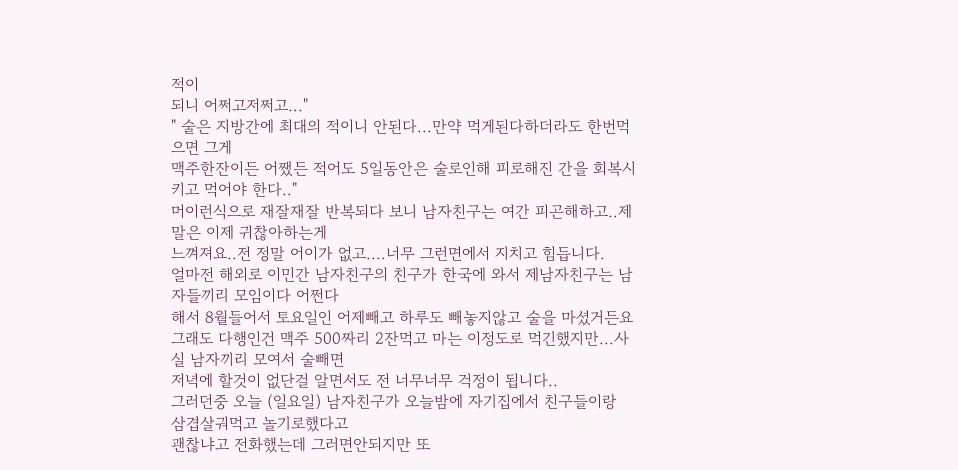적이
되니 어쩌고저쩌고..."
" 술은 지방간에 최대의 적이니 안된다...만약 먹게된다하더라도 한번먹으면 그게
맥주한잔이든 어쨌든 적어도 5일동안은 술로인해 피로해진 간을 회복시키고 먹어야 한다.."
머이런식으로 재잘재잘 반복되다 보니 남자친구는 여간 피곤해하고..제말은 이제 귀찮아하는게
느껴져요..전 정말 어이가 없고....너무 그런면에서 지치고 힘듭니다.
얼마전 해외로 이민간 남자친구의 친구가 한국에 와서 제남자친구는 남자들끼리 모임이다 어쩐다
해서 8월들어서 토요일인 어제빼고 하루도 빼놓지않고 술을 마셨거든요
그래도 다행인건 맥주 500짜리 2잔먹고 마는 이정도로 먹긴했지만...사실 남자끼리 모여서 술빼면
저녁에 할것이 없단걸 알면서도 전 너무너무 걱정이 됩니다..
그러던중 오늘 (일요일) 남자친구가 오늘밤에 자기집에서 친구들이랑 삼겹살궈먹고 놀기로했다고
괜찮냐고 전화했는데 그러면안되지만 또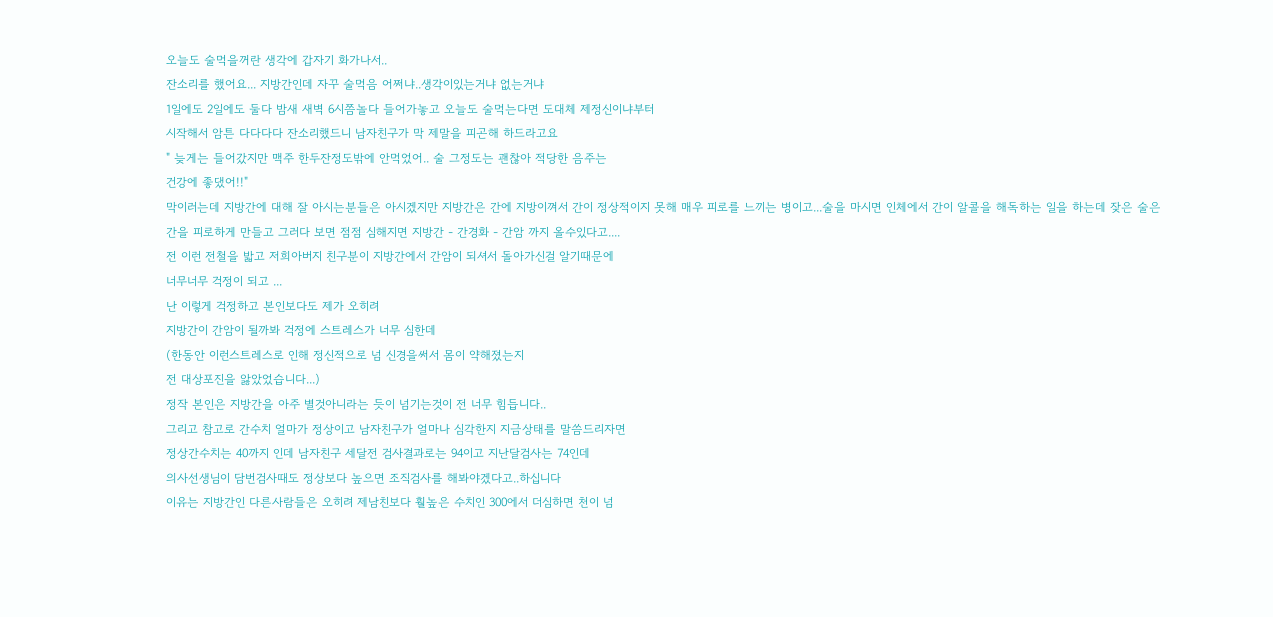오늘도 술먹을꺼란 생각에 갑자기 화가나서..
잔소리를 했어요... 지방간인데 자꾸 술먹음 어쩌냐..생각이있는거냐 없는거냐
1일에도 2일에도 둘다 밤새 새벽 6시쯤놀다 들어가놓고 오늘도 술먹는다면 도대체 제정신이냐부터
시작해서 암튼 다다다다 잔소리했드니 남자친구가 막 제말을 피곤해 하드라고요
" 늦게는 들어갔지만 맥주 한두잔정도밖에 안먹었어.. 술 그정도는 괜찮아 적당한 음주는
건강에 좋댔어!!"
막이러는데 지방간에 대해 잘 아시는분들은 아시겠지만 지방간은 간에 지방이껴서 간이 정상적이지 못해 매우 피로를 느끼는 병이고...술을 마시면 인체에서 간이 알콜을 해독하는 일을 하는데 잦은 술은
간을 피로하게 만들고 그러다 보면 점점 심해지면 지방간 - 간경화 - 간암 까지 올수있다고....
전 이런 전철을 밟고 저희아버지 친구분이 지방간에서 간암이 되셔서 돌아가신걸 알기때문에
너무너무 걱정이 되고 ...
난 이렇게 걱정하고 본인보다도 제가 오히려
지방간이 간암이 될까봐 걱정에 스트레스가 너무 심한데
(한동안 이런스트레스로 인해 정신적으로 넘 신경을써서 몸이 약해졌는지
전 대상포진을 앓았었습니다...)
정작 본인은 지방간을 아주 별것아니라는 듯이 넘기는것이 전 너무 힘듭니다..
그리고 참고로 간수치 얼마가 정상이고 남자친구가 얼마나 심각한지 지금상태를 말씀드리자면
정상간수치는 40까지 인데 남자친구 세달전 검사결과로는 94이고 지난달검사는 74인데
의사선생님이 담번검사때도 정상보다 높으면 조직검사를 해봐야겠다고..하십니다
이유는 지방간인 다른사람들은 오히려 제남친보다 훨높은 수치인 300에서 더심하면 천이 넘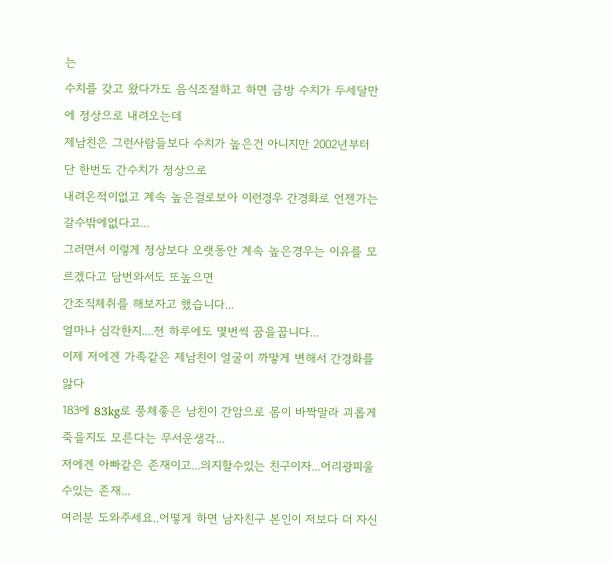는
수치를 갖고 왔다가도 음식조절하고 하면 금방 수치가 두세달만에 정상으로 내려오는데
제남친은 그런사람들보다 수치가 높은건 아니지만 2002년부터 단 한번도 간수치가 정상으로
내려온적이없고 계속 높은걸로보아 이런경우 간경화로 언젠가는 갈수밖에없다고...
그러면서 이렇게 정상보다 오랫동안 계속 높은경우는 이유를 모르겠다고 담번와서도 또높으면
간조직체취를 해보자고 했습니다...
얼마나 심각한지....전 하루에도 몇번씩 꿈을꿉니다...
이제 저에겐 가족같은 제남친이 얼굴이 까맣게 변해서 간경화를 앓다
183에 83kg로 풍체좋은 남친이 간암으로 몸이 바짝말라 괴롭게 죽을지도 모른다는 무서운생각...
저에겐 아빠같은 존재이고...의지할수있는 친구이자...어리광피울수있는 존재...
여러분 도와주세요..어떻게 하면 남자친구 본인이 저보다 더 자신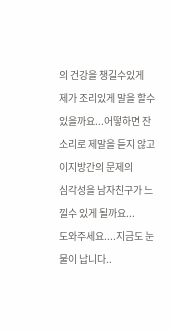의 건강을 챙길수있게
제가 조리있게 말을 할수있을까요...어떻하면 잔소리로 제말을 듣지 않고 이지방간의 문제의
심각성을 남자친구가 느낄수 있게 될까요...
도와주세요....지금도 눈물이 납니다..